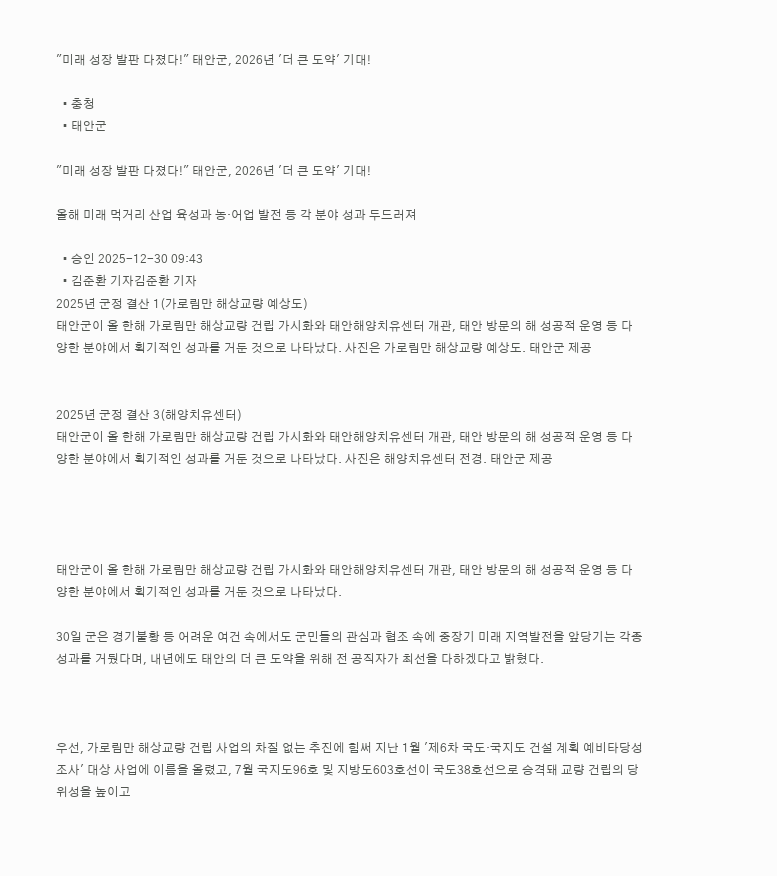"미래 성장 발판 다졌다!" 태안군, 2026년 '더 큰 도약' 기대!

  • 충청
  • 태안군

"미래 성장 발판 다졌다!" 태안군, 2026년 '더 큰 도약' 기대!

올해 미래 먹거리 산업 육성과 농·어업 발전 등 각 분야 성과 두드러져

  • 승인 2025-12-30 09:43
  • 김준환 기자김준환 기자
2025년 군정 결산 1(가로림만 해상교량 예상도)
태안군이 올 한해 가로림만 해상교량 건립 가시화와 태안해양치유센터 개관, 태안 방문의 해 성공적 운영 등 다양한 분야에서 획기적인 성과를 거둔 것으로 나타났다. 사진은 가로림만 해상교량 예상도. 태안군 제공


2025년 군정 결산 3(해양치유센터)
태안군이 올 한해 가로림만 해상교량 건립 가시화와 태안해양치유센터 개관, 태안 방문의 해 성공적 운영 등 다양한 분야에서 획기적인 성과를 거둔 것으로 나타났다. 사진은 해양치유센터 전경. 태안군 제공




태안군이 올 한해 가로림만 해상교량 건립 가시화와 태안해양치유센터 개관, 태안 방문의 해 성공적 운영 등 다양한 분야에서 획기적인 성과를 거둔 것으로 나타났다.

30일 군은 경기불황 등 어려운 여건 속에서도 군민들의 관심과 협조 속에 중장기 미래 지역발전을 앞당기는 각종 성과를 거뒀다며, 내년에도 태안의 더 큰 도약을 위해 전 공직자가 최선을 다하겠다고 밝혔다.



우선, 가로림만 해상교량 건립 사업의 차질 없는 추진에 힘써 지난 1월 '제6차 국도·국지도 건설 계획 예비타당성 조사' 대상 사업에 이름을 올렸고, 7월 국지도96호 및 지방도603호선이 국도38호선으로 승격돼 교량 건립의 당위성을 높이고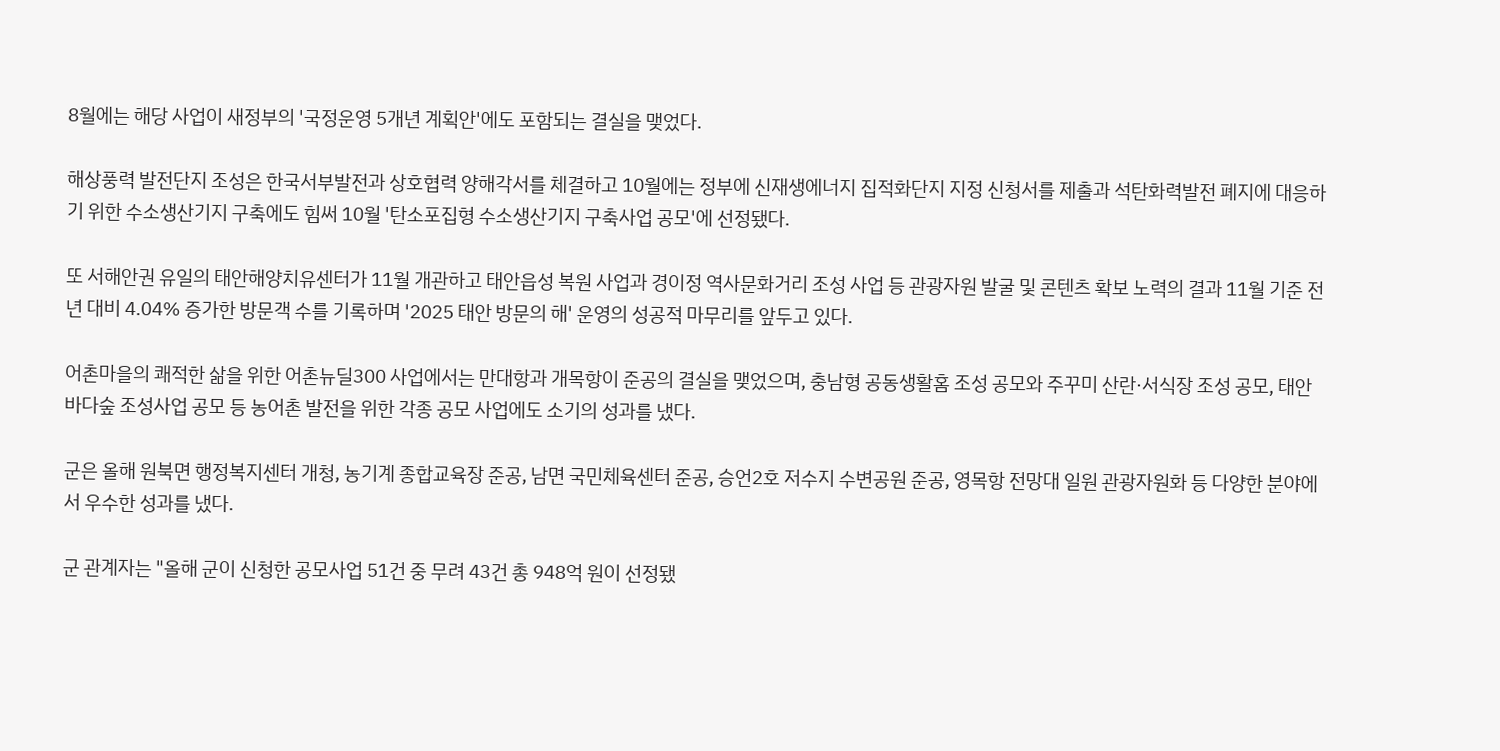8월에는 해당 사업이 새정부의 '국정운영 5개년 계획안'에도 포함되는 결실을 맺었다.

해상풍력 발전단지 조성은 한국서부발전과 상호협력 양해각서를 체결하고 10월에는 정부에 신재생에너지 집적화단지 지정 신청서를 제출과 석탄화력발전 폐지에 대응하기 위한 수소생산기지 구축에도 힘써 10월 '탄소포집형 수소생산기지 구축사업 공모'에 선정됐다.

또 서해안권 유일의 태안해양치유센터가 11월 개관하고 태안읍성 복원 사업과 경이정 역사문화거리 조성 사업 등 관광자원 발굴 및 콘텐츠 확보 노력의 결과 11월 기준 전년 대비 4.04% 증가한 방문객 수를 기록하며 '2025 태안 방문의 해' 운영의 성공적 마무리를 앞두고 있다.

어촌마을의 쾌적한 삶을 위한 어촌뉴딜300 사업에서는 만대항과 개목항이 준공의 결실을 맺었으며, 충남형 공동생활홈 조성 공모와 주꾸미 산란·서식장 조성 공모, 태안 바다숲 조성사업 공모 등 농어촌 발전을 위한 각종 공모 사업에도 소기의 성과를 냈다.

군은 올해 원북면 행정복지센터 개청, 농기계 종합교육장 준공, 남면 국민체육센터 준공, 승언2호 저수지 수변공원 준공, 영목항 전망대 일원 관광자원화 등 다양한 분야에서 우수한 성과를 냈다.

군 관계자는 "올해 군이 신청한 공모사업 51건 중 무려 43건 총 948억 원이 선정됐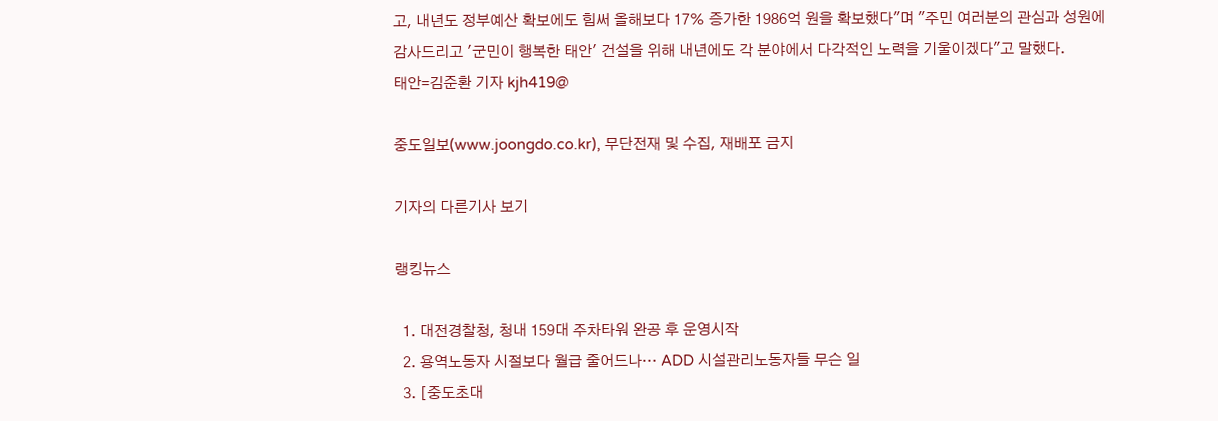고, 내년도 정부예산 확보에도 힘써 올해보다 17% 증가한 1986억 원을 확보했다"며 "주민 여러분의 관심과 성원에 감사드리고 '군민이 행복한 태안' 건설을 위해 내년에도 각 분야에서 다각적인 노력을 기울이겠다"고 말했다.
태안=김준환 기자 kjh419@

중도일보(www.joongdo.co.kr), 무단전재 및 수집, 재배포 금지

기자의 다른기사 보기

랭킹뉴스

  1. 대전경찰청, 청내 159대 주차타워 완공 후 운영시작
  2. 용역노동자 시절보다 월급 줄어드나… ADD 시설관리노동자들 무슨 일
  3. [중도초대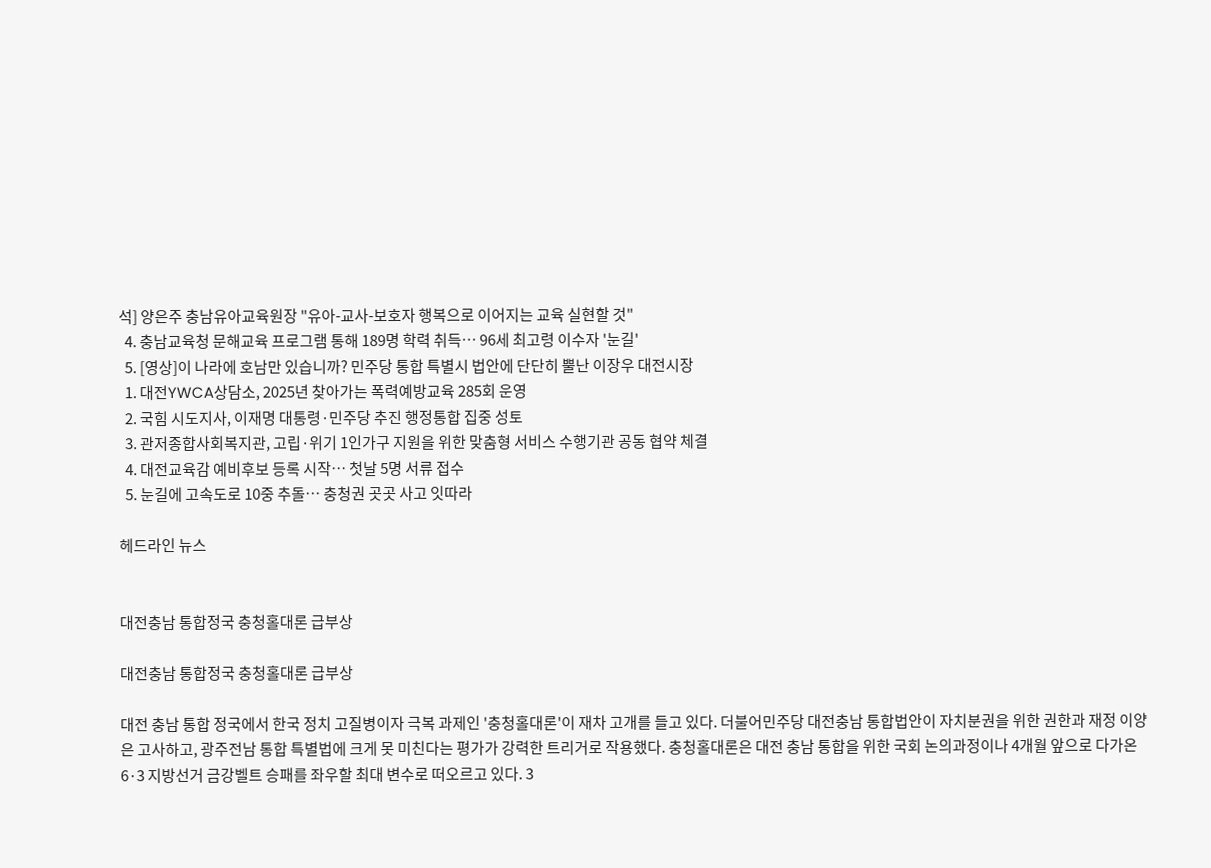석] 양은주 충남유아교육원장 "유아-교사-보호자 행복으로 이어지는 교육 실현할 것"
  4. 충남교육청 문해교육 프로그램 통해 189명 학력 취득… 96세 최고령 이수자 '눈길'
  5. [영상]이 나라에 호남만 있습니까? 민주당 통합 특별시 법안에 단단히 뿔난 이장우 대전시장
  1. 대전YWCA상담소, 2025년 찾아가는 폭력예방교육 285회 운영
  2. 국힘 시도지사, 이재명 대통령·민주당 추진 행정통합 집중 성토
  3. 관저종합사회복지관, 고립·위기 1인가구 지원을 위한 맞춤형 서비스 수행기관 공동 협약 체결
  4. 대전교육감 예비후보 등록 시작… 첫날 5명 서류 접수
  5. 눈길에 고속도로 10중 추돌… 충청권 곳곳 사고 잇따라

헤드라인 뉴스


대전충남 통합정국 충청홀대론 급부상

대전충남 통합정국 충청홀대론 급부상

대전 충남 통합 정국에서 한국 정치 고질병이자 극복 과제인 '충청홀대론'이 재차 고개를 들고 있다. 더불어민주당 대전충남 통합법안이 자치분권을 위한 권한과 재정 이양은 고사하고, 광주전남 통합 특별법에 크게 못 미친다는 평가가 강력한 트리거로 작용했다. 충청홀대론은 대전 충남 통합을 위한 국회 논의과정이나 4개월 앞으로 다가온 6·3 지방선거 금강벨트 승패를 좌우할 최대 변수로 떠오르고 있다. 3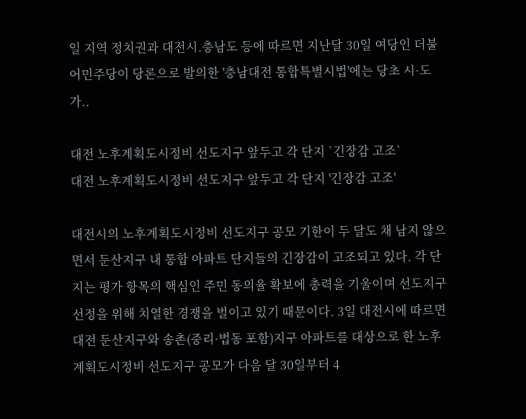일 지역 정치권과 대전시.충남도 등에 따르면 지난달 30일 여당인 더불어민주당이 당론으로 발의한 '충남대전 통합특별시법'에는 당초 시·도가..

대전 노후계획도시정비 선도지구 앞두고 각 단지 `긴장감 고조`
대전 노후계획도시정비 선도지구 앞두고 각 단지 '긴장감 고조'

대전시의 노후계획도시정비 선도지구 공모 기한이 두 달도 채 남지 않으면서 둔산지구 내 통합 아파트 단지들의 긴장감이 고조되고 있다. 각 단지는 평가 항목의 핵심인 주민 동의율 확보에 총력을 기울이며 선도지구 선정을 위해 치열한 경쟁을 벌이고 있기 때문이다. 3일 대전시에 따르면 대전 둔산지구와 송촌(중리·법동 포함)지구 아파트를 대상으로 한 노후계획도시정비 선도지구 공모가 다음 달 30일부터 4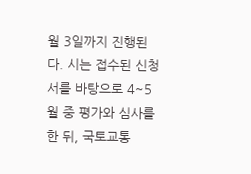월 3일까지 진행된다. 시는 접수된 신청서를 바탕으로 4~5월 중 평가와 심사를 한 뒤, 국토교통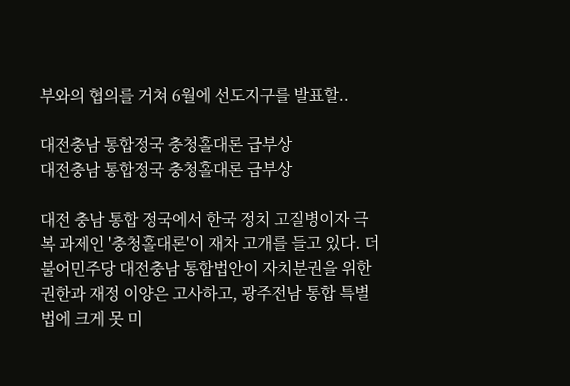부와의 협의를 거쳐 6월에 선도지구를 발표할..

대전충남 통합정국 충청홀대론 급부상
대전충남 통합정국 충청홀대론 급부상

대전 충남 통합 정국에서 한국 정치 고질병이자 극복 과제인 '충청홀대론'이 재차 고개를 들고 있다. 더불어민주당 대전충남 통합법안이 자치분권을 위한 권한과 재정 이양은 고사하고, 광주전남 통합 특별법에 크게 못 미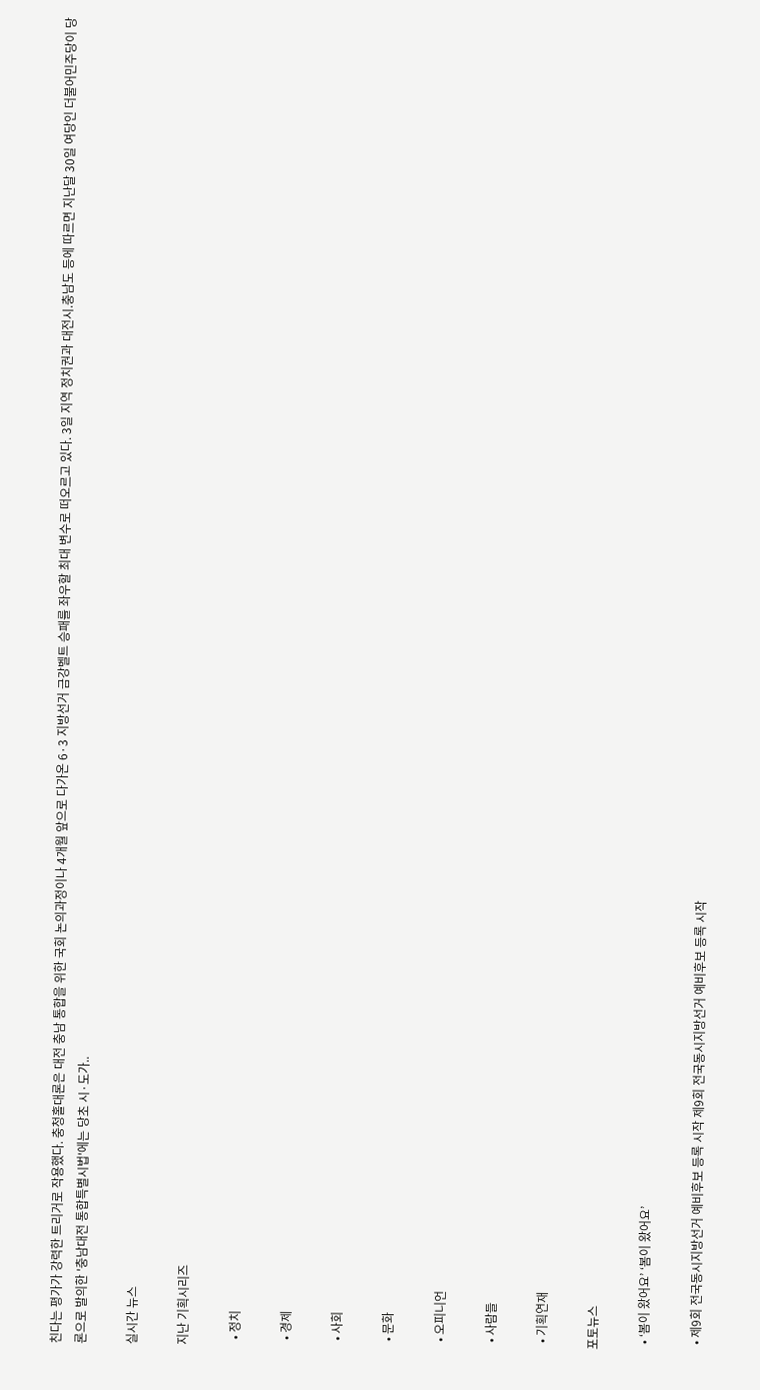친다는 평가가 강력한 트리거로 작용했다. 충청홀대론은 대전 충남 통합을 위한 국회 논의과정이나 4개월 앞으로 다가온 6·3 지방선거 금강벨트 승패를 좌우할 최대 변수로 떠오르고 있다. 3일 지역 정치권과 대전시.충남도 등에 따르면 지난달 30일 여당인 더불어민주당이 당론으로 발의한 '충남대전 통합특별시법'에는 당초 시·도가..

실시간 뉴스

지난 기획시리즈

  • 정치

  • 경제

  • 사회

  • 문화

  • 오피니언

  • 사람들

  • 기획연재

포토뉴스

  • ‘봄이 왔어요’ ‘봄이 왔어요’

  • 제9회 전국동시지방선거 예비후보 등록 시작 제9회 전국동시지방선거 예비후보 등록 시작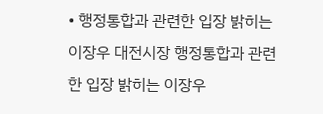• 행정통합과 관련한 입장 밝히는 이장우 대전시장 행정통합과 관련한 입장 밝히는 이장우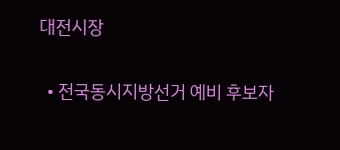대전시장

  • 전국동시지방선거 예비 후보자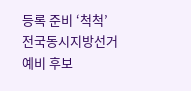등록 준비 ‘척척’ 전국동시지방선거 예비 후보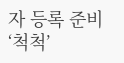자 등록 준비 ‘척척’